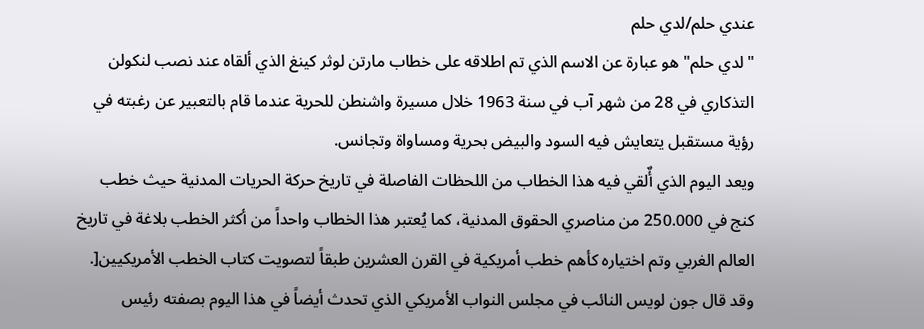عندي حلم/لدي حلم
"لدي حلم" هو عبارة عن الاسم الذي تم اطلاقه على خطاب مارتن لوثر كينغ الذي ألقاه عند نصب لنكولن التذكاري في 28 من شهر آب في سنة 1963 خلال مسيرة واشنطن للحرية عندما قام بالتعبير عن رغبته في رؤية مستقبل يتعايش فيه السود والبيض بحرية ومساواة وتجانس.
ويعد اليوم الذي أٌلقي فيه هذا الخطاب من اللحظات الفاصلة في تاريخ حركة الحريات المدنية حيث خطب كنج في 250.000 من مناصري الحقوق المدنية، كما يُعتبر هذا الخطاب واحداً من أكثر الخطب بلاغة في تاريخ العالم الغربي وتم اختياره كأهم خطب أمريكية في القرن العشرين طبقاً لتصويت كتاب الخطب الأمريكيين[.
وقد قال جون لويس النائب في مجلس النواب الأمريكي الذي تحدث أيضاً في هذا اليوم بصفته رئيس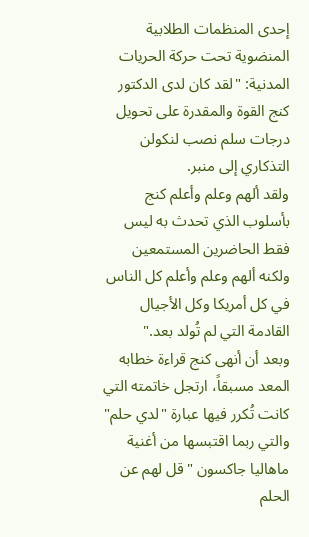إحدى المنظمات الطلابية المنضوية تحت حركة الحريات المدنية: "لقد كان لدى الدكتور كنج القوة والمقدرة على تحويل درجات سلم نصب لنكولن التذكاري إلى منبر.
ولقد ألهم وعلم وأعلم كنج بأسلوب الذي تحدث به ليس فقط الحاضرين المستمعين ولكنه ألهم وعلم وأعلم كل الناس في كل أمريكا وكل الأجيال القادمة التي لم تُولد بعد."
وبعد أن أنهى كنج قراءة خطابه المعد مسبقاً، ارتجل خاتمته التي كانت تُكرر فيها عبارة "لدي حلم" والتي ربما اقتبسها من أغنية ماهاليا جاكسون "قل لهم عن الحلم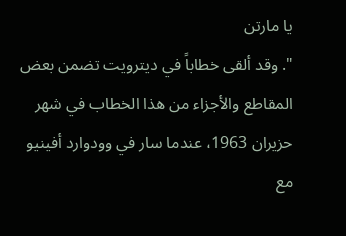يا مارتن
". وقد ألقى خطاباً في ديترويت تضمن بعض المقاطع والأجزاء من هذا الخطاب في شهر حزيران 1963، عندما سار في وودوارد أفينيو مع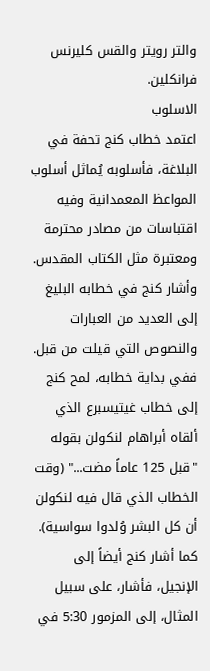والتر رويتر والقس كليرنس فرانكلين.
الاسلوب
اعتمد خطاب كنج تحفة في البلاغة، فأسلوبه يُماثل أسلوب المواعظ المعمدانية وفيه اقتباسات من مصادر محترمة ومعتبرة مثل الكتاب المقدس. وأشار كنج في خطابه البليغ إلى العديد من العبارات والنصوص التي قيلت من قبل. ففي بداية خطابه، لمح كنج إلى خطاب غيتيسبرع الذي ألقاه أبراهام لنكولن بقوله "قبل 125 عاماً مضت..." (وقت الخطاب الذي قال فيه لنكولن أن كل البشر وُلدوا سواسية). كما أشار كنج أيضاً إلى الإنجيل، فأشار، على سبيل المثال، إلى المزمور 5:30 في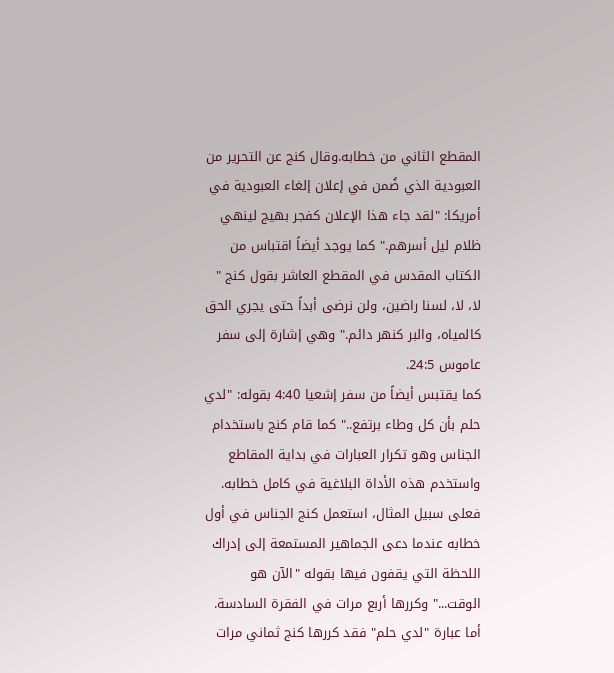المقطع الثاني من خطابه.وقال كنج عن التحرير من العبودية الذي ضُمن في إعلان إلغاء العبودية في أمريكا: "لقد جاء هذا الإعلان كفجر بهيج لينهي ظلام ليل أسرهم." كما يوجد أيضاً اقتباس من الكتاب المقدس في المقطع العاشر بقول كنج " لا، لا، لسنا راضين، ولن نرضى أبداً حتى يجري الحق كالمياه، والبر كنهر دائم." وهي إشارة إلى سفر عاموس 24:5.
كما يقتبس أيضاً من سفر إشعيا 4:40 بقوله: "لدي حلم بأن كل وطاء برتفع.." كما قام كنج باستخدام الجناس وهو تكرار العبارات في بداية المقاطع واستخدم هذه الأداة البلاغية في كامل خطابه. فعلى سبيل المثال، استعمل كنج الجناس في أول خطابه عندما دعى الجماهير المستمعة إلى إدراك اللحظة التي يقفون فيها بقوله "الآن هو الوقت..." وكررها أربع مرات في الفقرة السادسة. أما عبارة "لدي حلم" فقد كررها كنج ثماني مرات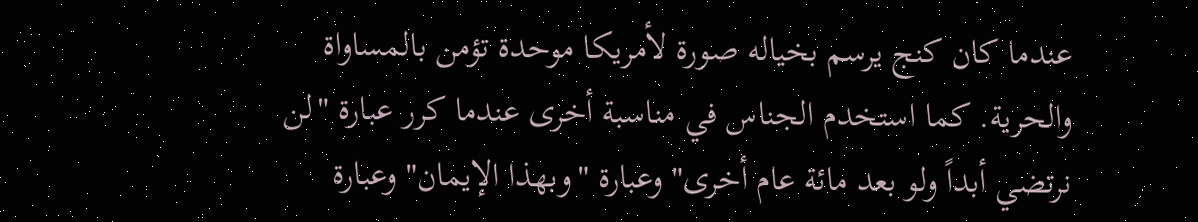عندما كان كنج يرسم بخياله صورة لأمريكا موحدة تؤمن بالمساواة والحرية. كما استخدم الجناس في مناسبة أخرى عندما كرر عبارة "لن نرتضي أبداً ولو بعد مائة عام أخرى" وعبارة "وبهذا الإيمان" وعبارة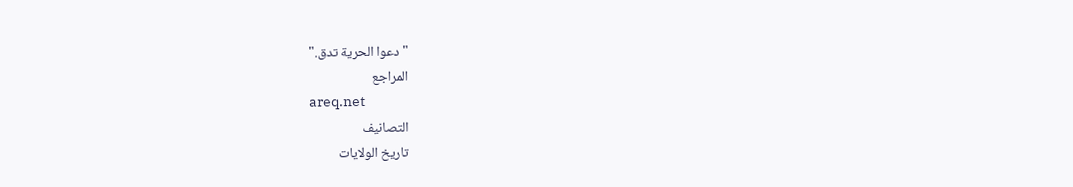"دعوا الحرية تدق."
المراجع
areq.net
التصانيف
تاريخ الولايات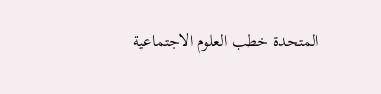المتحدة خطب العلوم الاجتماعية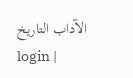الآداب التاريخ
login |